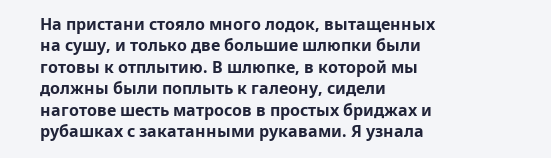На пристани стояло много лодок, вытащенных на сушу, и только две большие шлюпки были готовы к отплытию. В шлюпке, в которой мы должны были поплыть к галеону, сидели наготове шесть матросов в простых бриджах и рубашках с закатанными рукавами. Я узнала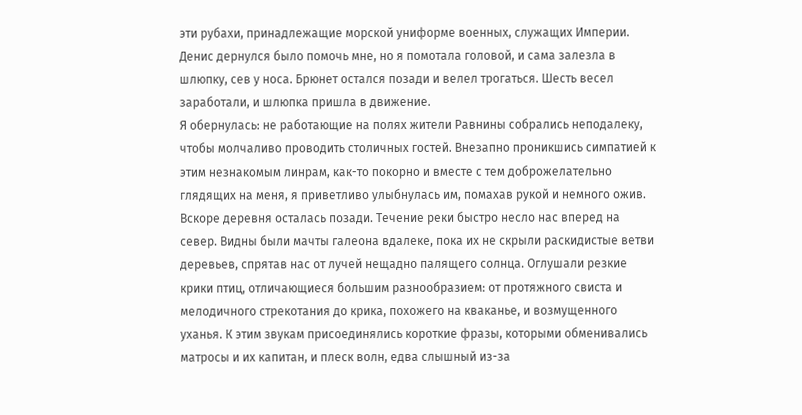эти рубахи, принадлежащие морской униформе военных, служащих Империи.
Денис дернулся было помочь мне, но я помотала головой, и сама залезла в шлюпку, сев у носа. Брюнет остался позади и велел трогаться. Шесть весел заработали, и шлюпка пришла в движение.
Я обернулась: не работающие на полях жители Равнины собрались неподалеку, чтобы молчаливо проводить столичных гостей. Внезапно проникшись симпатией к этим незнакомым линрам, как-то покорно и вместе с тем доброжелательно глядящих на меня, я приветливо улыбнулась им, помахав рукой и немного ожив.
Вскоре деревня осталась позади. Течение реки быстро несло нас вперед на север. Видны были мачты галеона вдалеке, пока их не скрыли раскидистые ветви деревьев, спрятав нас от лучей нещадно палящего солнца. Оглушали резкие крики птиц, отличающиеся большим разнообразием: от протяжного свиста и мелодичного стрекотания до крика, похожего на кваканье, и возмущенного уханья. К этим звукам присоединялись короткие фразы, которыми обменивались матросы и их капитан, и плеск волн, едва слышный из-за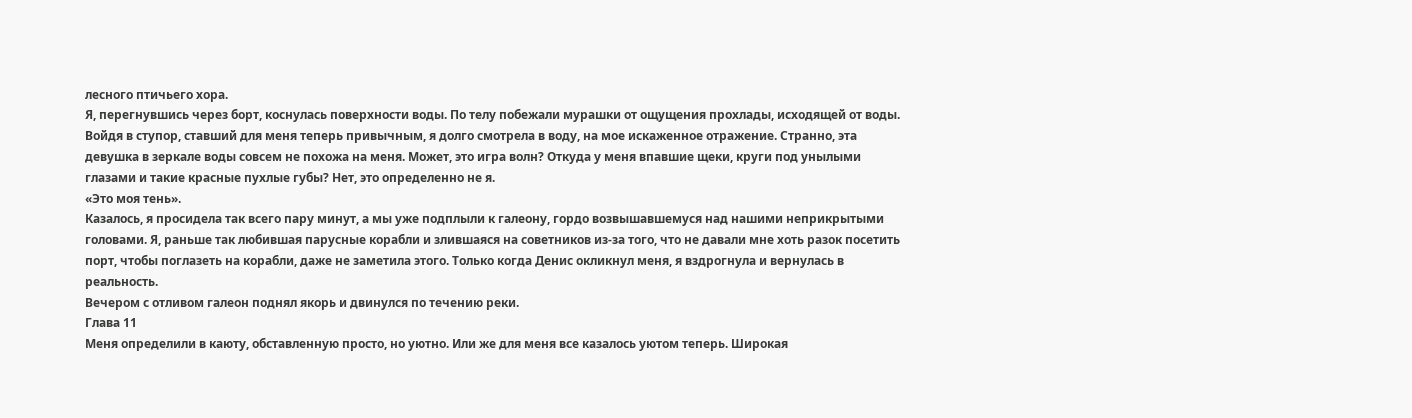лесного птичьего хора.
Я, перегнувшись через борт, коснулась поверхности воды. По телу побежали мурашки от ощущения прохлады, исходящей от воды. Войдя в ступор, ставший для меня теперь привычным, я долго смотрела в воду, на мое искаженное отражение. Странно, эта девушка в зеркале воды совсем не похожа на меня. Может, это игра волн? Откуда у меня впавшие щеки, круги под унылыми глазами и такие красные пухлые губы? Нет, это определенно не я.
«Это моя тень».
Казалось, я просидела так всего пару минут, а мы уже подплыли к галеону, гордо возвышавшемуся над нашими неприкрытыми головами. Я, раньше так любившая парусные корабли и злившаяся на советников из-за того, что не давали мне хоть разок посетить порт, чтобы поглазеть на корабли, даже не заметила этого. Только когда Денис окликнул меня, я вздрогнула и вернулась в реальность.
Вечером с отливом галеон поднял якорь и двинулся по течению реки.
Глава 11
Меня определили в каюту, обставленную просто, но уютно. Или же для меня все казалось уютом теперь. Широкая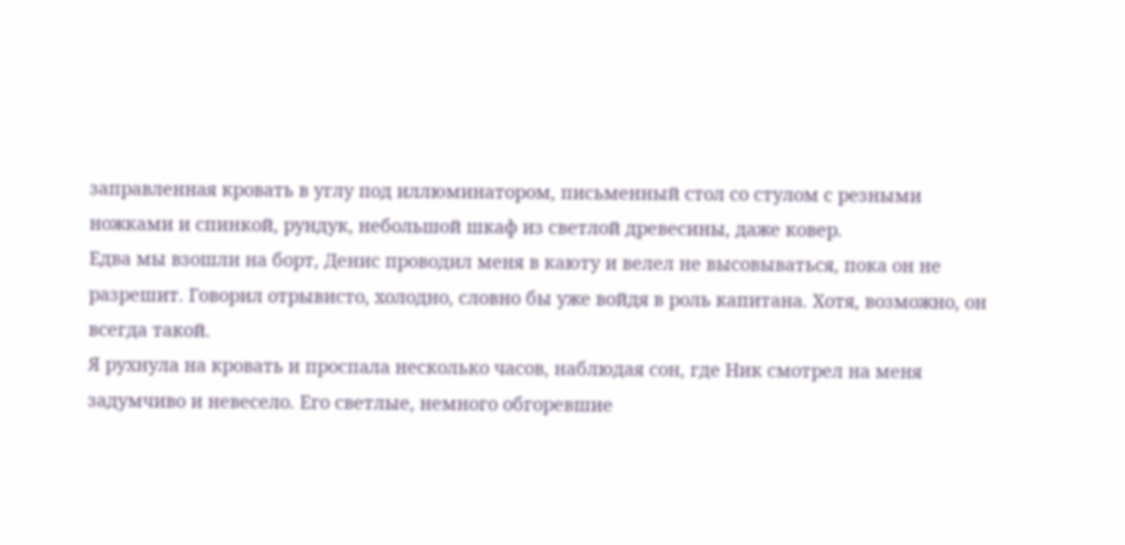заправленная кровать в углу под иллюминатором, письменный стол со стулом с резными ножками и спинкой, рундук, небольшой шкаф из светлой древесины, даже ковер.
Едва мы взошли на борт, Денис проводил меня в каюту и велел не высовываться, пока он не разрешит. Говорил отрывисто, холодно, словно бы уже войдя в роль капитана. Хотя, возможно, он всегда такой.
Я рухнула на кровать и проспала несколько часов, наблюдая сон, где Ник смотрел на меня задумчиво и невесело. Его светлые, немного обгоревшие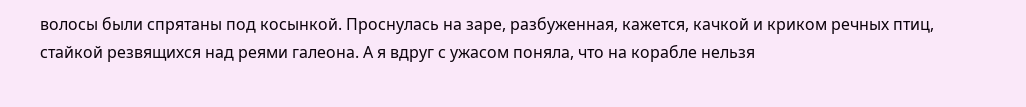волосы были спрятаны под косынкой. Проснулась на заре, разбуженная, кажется, качкой и криком речных птиц, стайкой резвящихся над реями галеона. А я вдруг с ужасом поняла, что на корабле нельзя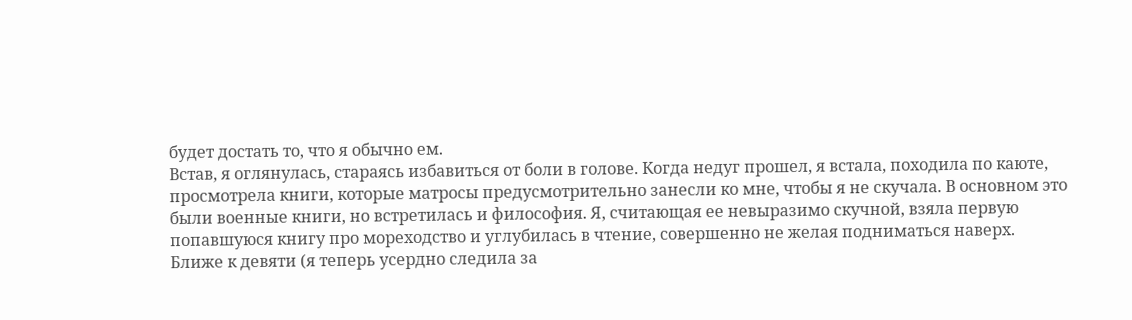будет достать то, что я обычно ем.
Встав, я оглянулась, стараясь избавиться от боли в голове. Когда недуг прошел, я встала, походила по каюте, просмотрела книги, которые матросы предусмотрительно занесли ко мне, чтобы я не скучала. В основном это были военные книги, но встретилась и философия. Я, считающая ее невыразимо скучной, взяла первую попавшуюся книгу про мореходство и углубилась в чтение, совершенно не желая подниматься наверх.
Ближе к девяти (я теперь усердно следила за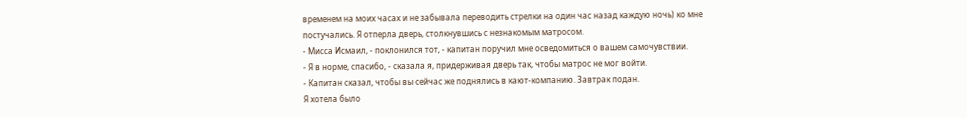временем на моих часах и не забывала переводить стрелки на один час назад каждую ночь) ко мне постучались. Я отперла дверь, столкнувшись с незнакомым матросом.
- Мисса Исмаил, - поклонился тот, - капитан поручил мне осведомиться о вашем самочувствии.
- Я в норме, спасибо, - сказала я, придерживая дверь так, чтобы матрос не мог войти.
- Капитан сказал, чтобы вы сейчас же поднялись в кают-компанию. Завтрак подан.
Я хотела было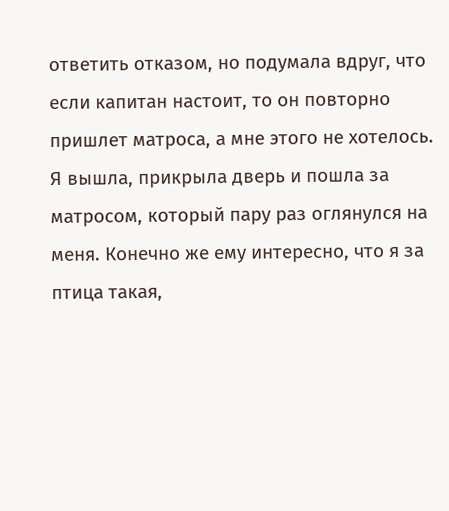ответить отказом, но подумала вдруг, что если капитан настоит, то он повторно пришлет матроса, а мне этого не хотелось. Я вышла, прикрыла дверь и пошла за матросом, который пару раз оглянулся на меня. Конечно же ему интересно, что я за птица такая,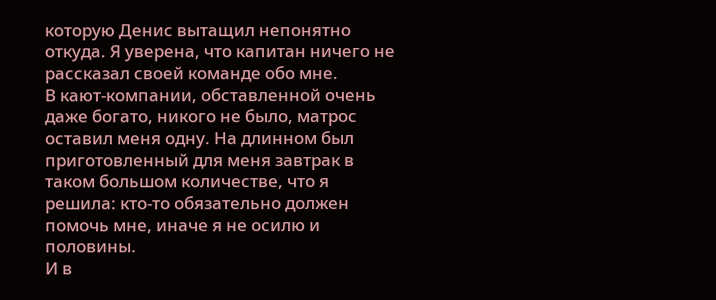которую Денис вытащил непонятно откуда. Я уверена, что капитан ничего не рассказал своей команде обо мне.
В кают-компании, обставленной очень даже богато, никого не было, матрос оставил меня одну. На длинном был приготовленный для меня завтрак в таком большом количестве, что я решила: кто-то обязательно должен помочь мне, иначе я не осилю и половины.
И в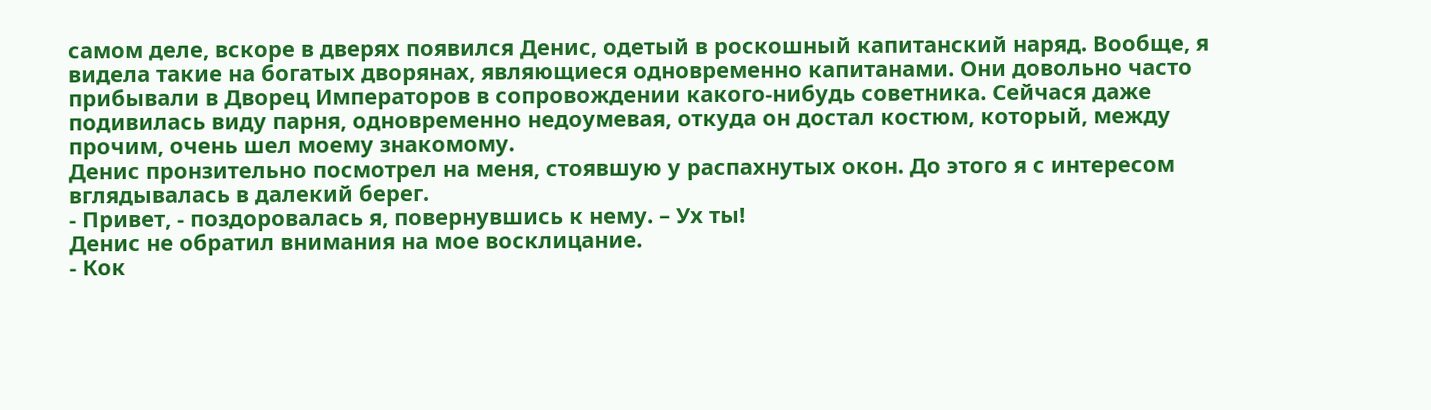самом деле, вскоре в дверях появился Денис, одетый в роскошный капитанский наряд. Вообще, я видела такие на богатых дворянах, являющиеся одновременно капитанами. Они довольно часто прибывали в Дворец Императоров в сопровождении какого-нибудь советника. Сейчася даже подивилась виду парня, одновременно недоумевая, откуда он достал костюм, который, между прочим, очень шел моему знакомому.
Денис пронзительно посмотрел на меня, стоявшую у распахнутых окон. До этого я с интересом вглядывалась в далекий берег.
- Привет, - поздоровалась я, повернувшись к нему. – Ух ты!
Денис не обратил внимания на мое восклицание.
- Кок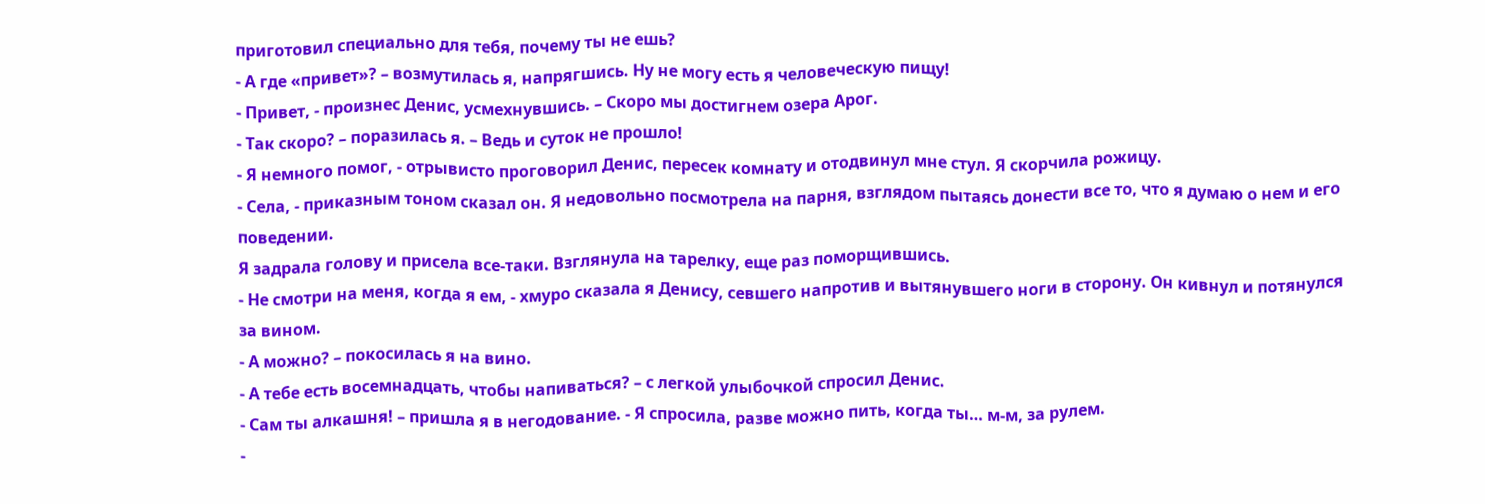приготовил специально для тебя, почему ты не ешь?
- А где «привет»? – возмутилась я, напрягшись. Ну не могу есть я человеческую пищу!
- Привет, - произнес Денис, усмехнувшись. – Скоро мы достигнем озера Арог.
- Так скоро? – поразилась я. – Ведь и суток не прошло!
- Я немного помог, - отрывисто проговорил Денис, пересек комнату и отодвинул мне стул. Я скорчила рожицу.
- Села, - приказным тоном сказал он. Я недовольно посмотрела на парня, взглядом пытаясь донести все то, что я думаю о нем и его поведении.
Я задрала голову и присела все-таки. Взглянула на тарелку, еще раз поморщившись.
- Не смотри на меня, когда я ем, - хмуро сказала я Денису, севшего напротив и вытянувшего ноги в сторону. Он кивнул и потянулся за вином.
- А можно? – покосилась я на вино.
- А тебе есть восемнадцать, чтобы напиваться? – с легкой улыбочкой спросил Денис.
- Сам ты алкашня! – пришла я в негодование. - Я спросила, разве можно пить, когда ты… м-м, за рулем.
-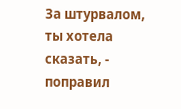За штурвалом, ты хотела сказать, - поправил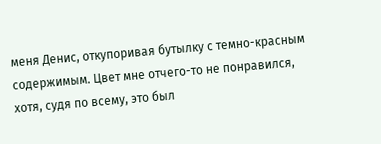меня Денис, откупоривая бутылку с темно-красным содержимым. Цвет мне отчего-то не понравился, хотя, судя по всему, это был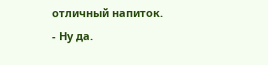отличный напиток.
- Ну да.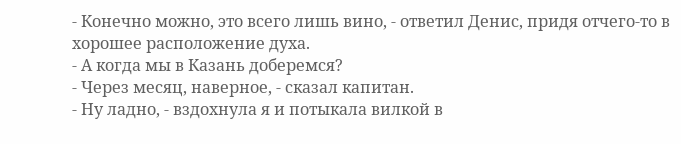- Конечно можно, это всего лишь вино, - ответил Денис, придя отчего-то в хорошее расположение духа.
- А когда мы в Казань доберемся?
- Через месяц, наверное, - сказал капитан.
- Ну ладно, - вздохнула я и потыкала вилкой в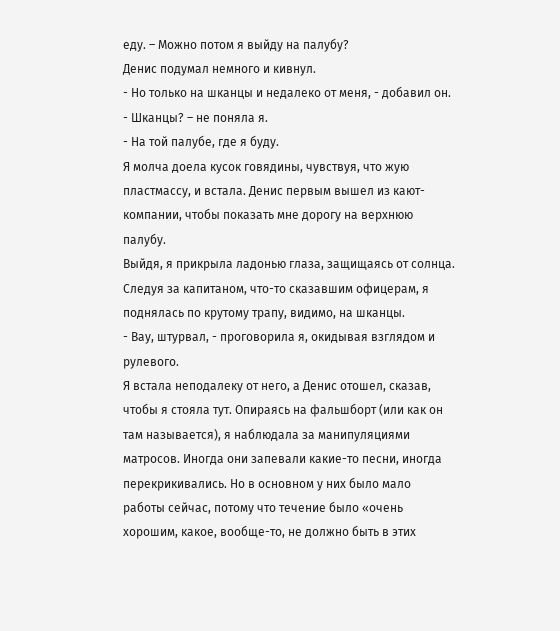еду. – Можно потом я выйду на палубу?
Денис подумал немного и кивнул.
- Но только на шканцы и недалеко от меня, - добавил он.
- Шканцы? – не поняла я.
- На той палубе, где я буду.
Я молча доела кусок говядины, чувствуя, что жую пластмассу, и встала. Денис первым вышел из кают-компании, чтобы показать мне дорогу на верхнюю палубу.
Выйдя, я прикрыла ладонью глаза, защищаясь от солнца. Следуя за капитаном, что-то сказавшим офицерам, я поднялась по крутому трапу, видимо, на шканцы.
- Вау, штурвал, - проговорила я, окидывая взглядом и рулевого.
Я встала неподалеку от него, а Денис отошел, сказав, чтобы я стояла тут. Опираясь на фальшборт (или как он там называется), я наблюдала за манипуляциями матросов. Иногда они запевали какие-то песни, иногда перекрикивались. Но в основном у них было мало работы сейчас, потому что течение было «очень хорошим, какое, вообще-то, не должно быть в этих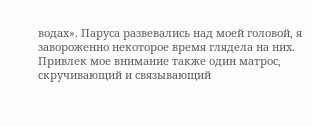водах». Паруса развевались над моей головой, я завороженно некоторое время глядела на них. Привлек мое внимание также один матрос, скручивающий и связывающий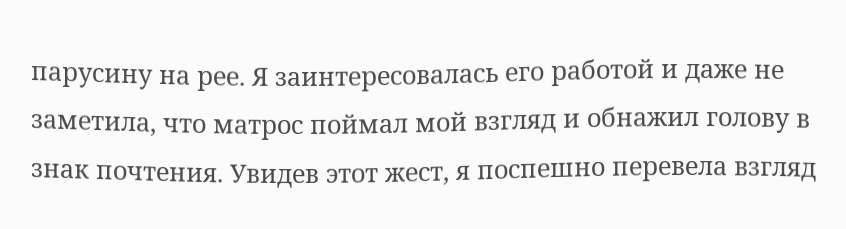парусину на рее. Я заинтересовалась его работой и даже не заметила, что матрос поймал мой взгляд и обнажил голову в знак почтения. Увидев этот жест, я поспешно перевела взгляд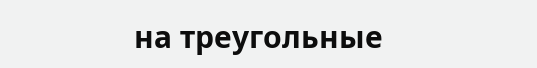на треугольные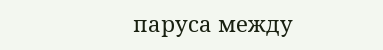паруса между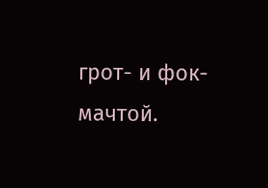грот- и фок-мачтой.